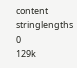content
stringlengths
0
129k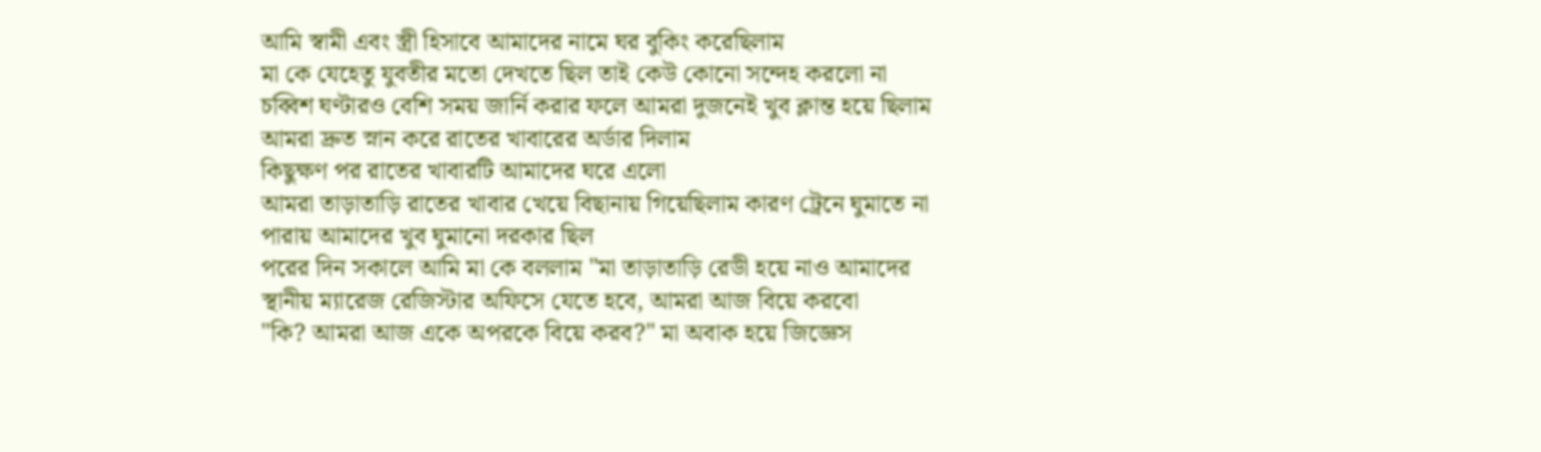আমি স্বামী এবং স্ত্রী হিসাবে আমাদের নামে ঘর বুকিং করেছিলাম
মা কে যেহেতু যুবতীর মতো দেখতে ছিল তাই কেউ কোনো সন্দেহ করলো না
চব্বিশ ঘণ্টারও বেশি সময় জার্নি করার ফলে আমরা দুজনেই খুব ক্লান্ত হয়ে ছিলাম
আমরা দ্রুত স্নান করে রাতের খাবারের অর্ডার দিলাম
কিছুক্ষণ পর রাতের খাবারটি আমাদের ঘরে এলো
আমরা তাড়াতাড়ি রাতের খাবার খেয়ে বিছানায় গিয়েছিলাম কারণ ট্রেনে ঘুমাতে না পারায় আমাদের খুব ঘুমানো দরকার ছিল
পরের দিন সকালে আমি মা কে বললাম "মা তাড়াতাড়ি রেডী হয়ে নাও আমাদের স্থানীয় ম্যারেজ রেজিস্টার অফিসে যেতে হবে, আমরা আজ বিয়ে করবো
"কি? আমরা আজ একে অপরকে বিয়ে করব?" মা অবাক হয়ে জিজ্ঞেস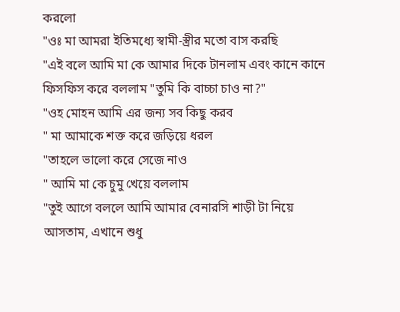করলো
"ওঃ মা আমরা ইতিমধ্যে স্বামী-স্ত্রীর মতো বাস করছি
"এই বলে আমি মা কে আমার দিকে টানলাম এবং কানে কানে ফিসফিস করে বললাম "তুমি কি বাচ্চা চাও না?"
"ওহ মোহন আমি এর জন্য সব কিছু করব
" মা আমাকে শক্ত করে জড়িয়ে ধরল
"তাহলে ভালো করে সেজে নাও
" আমি মা কে চুমু খেয়ে বললাম
"তুই আগে বললে আমি আমার বেনারসি শাড়ী টা নিয়ে আসতাম, এখানে শুধু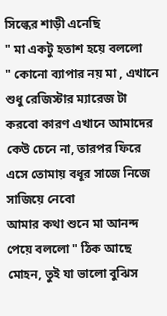সিল্কের শাড়ী এনেছি
" মা একটু হতাশ হয়ে বললো
" কোনো ব্যাপার নয় মা , এখানে শুধু রেজিস্টার ম্যারেজ টা করবো কারণ এখানে আমাদের কেউ চেনে না, তারপর ফিরে এসে তোমায় বধূর সাজে নিজে সাজিয়ে নেবো
আমার কথা শুনে মা আনন্দ পেয়ে বললো " ঠিক আছে মোহন, তুই যা ভালো বুঝিস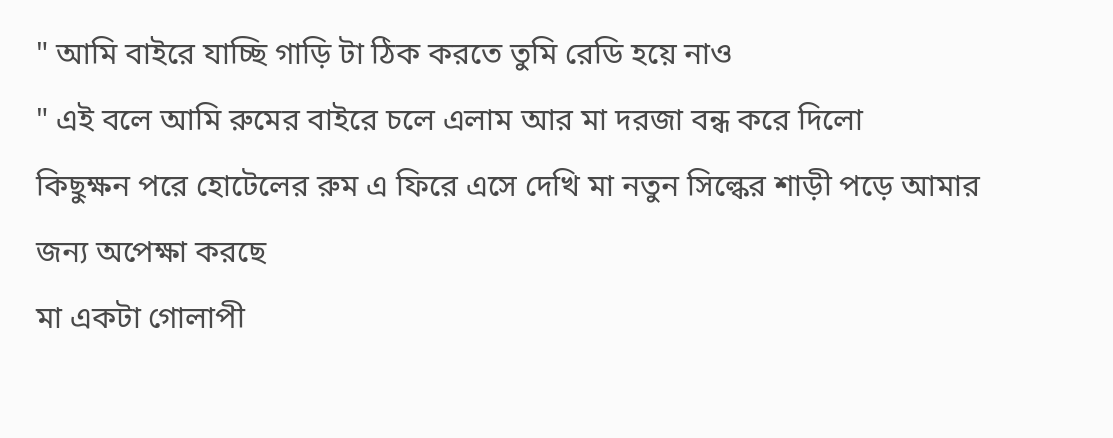" আমি বাইরে যাচ্ছি গাড়ি টা ঠিক করতে তুমি রেডি হয়ে নাও
" এই বলে আমি রুমের বাইরে চলে এলাম আর মা দরজা বন্ধ করে দিলো
কিছুক্ষন পরে হোটেলের রুম এ ফিরে এসে দেখি মা নতুন সিল্কের শাড়ী পড়ে আমার জন্য অপেক্ষা করছে
মা একটা গোলাপী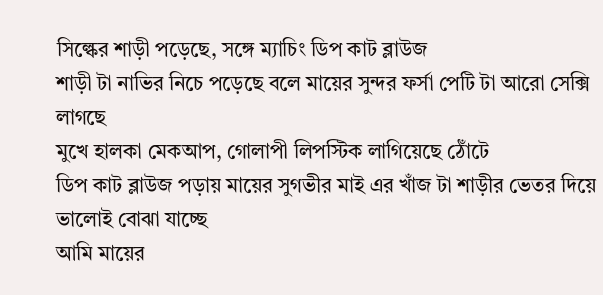সিল্কের শাড়ী পড়েছে, সঙ্গে ম্যাচিং ডিপ কাট ব্লাউজ
শাড়ী টা নাভির নিচে পড়েছে বলে মায়ের সুন্দর ফর্সা পেটি টা আরো সেক্সি লাগছে
মুখে হালকা মেকআপ, গোলাপী লিপস্টিক লাগিয়েছে ঠোঁটে
ডিপ কাট ব্লাউজ পড়ায় মায়ের সুগভীর মাই এর খাঁজ টা শাড়ীর ভেতর দিয়ে ভালোই বোঝা যাচ্ছে
আমি মায়ের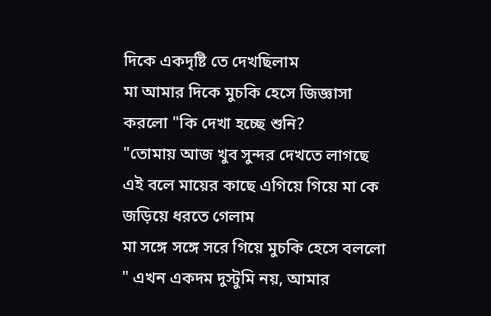দিকে একদৃষ্টি তে দেখছিলাম
মা আমার দিকে মুচকি হেসে জিজ্ঞাসা করলো "কি দেখা হচ্ছে শুনি?
"তোমায় আজ খুব সুন্দর দেখতে লাগছে
এই বলে মায়ের কাছে এগিয়ে গিয়ে মা কে জড়িয়ে ধরতে গেলাম
মা সঙ্গে সঙ্গে সরে গিয়ে মুচকি হেসে বললো " এখন একদম দুস্টুমি নয়, আমার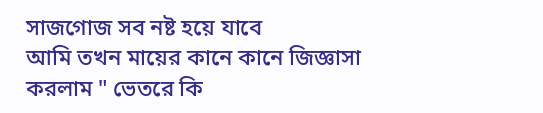সাজগোজ সব নষ্ট হয়ে যাবে
আমি তখন মায়ের কানে কানে জিজ্ঞাসা করলাম " ভেতরে কি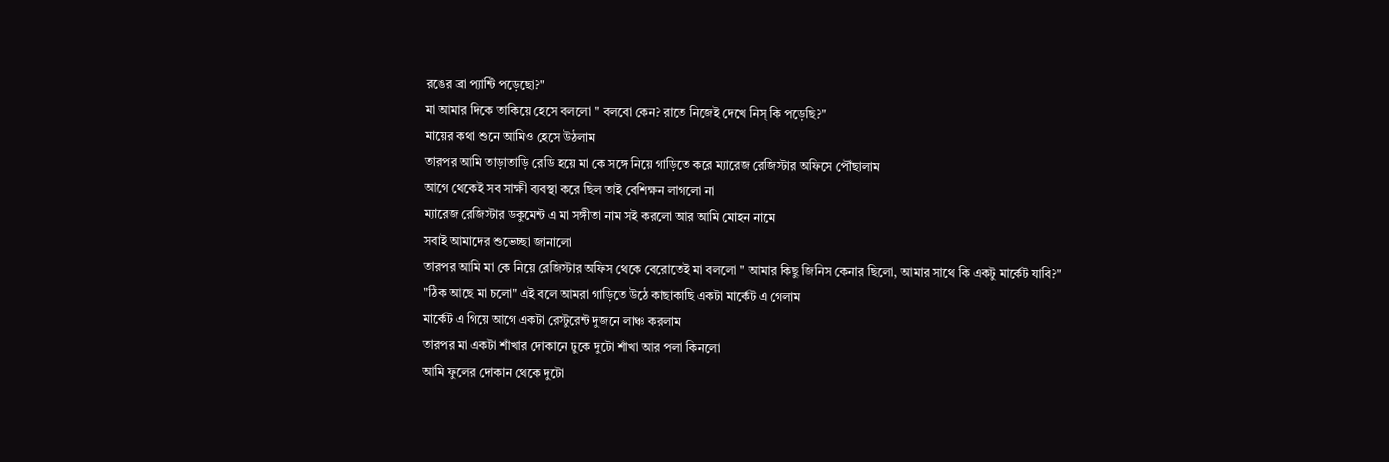রঙের ব্রা প্যান্টি পড়েছো?"
মা আমার দিকে তাকিয়ে হেসে বললো " বলবো কেন? রাতে নিজেই দেখে নিস্ কি পড়েছি?"
মায়ের কথা শুনে আমিও হেসে উঠলাম
তারপর আমি তাড়াতাড়ি রেডি হয়ে মা কে সঙ্গে নিয়ে গাড়িতে করে ম্যারেজ রেজিস্টার অফিসে পৌঁছালাম
আগে থেকেই সব সাক্ষী ব্যবস্থা করে ছিল তাই বেশিক্ষন লাগলো না
ম্যারেজ রেজিস্টার ডকুমেন্ট এ মা সঙ্গীতা নাম সই করলো আর আমি মোহন নামে
সবাই আমাদের শুভেচ্ছা জানালো
তারপর আমি মা কে নিয়ে রেজিস্টার অফিস থেকে বেরোতেই মা বললো " আমার কিছু জিনিস কেনার ছিলো, আমার সাথে কি একটু মার্কেট যাবি?"
"ঠিক আছে মা চলো" এই বলে আমরা গাড়িতে উঠে কাছাকাছি একটা মার্কেট এ গেলাম
মার্কেট এ গিয়ে আগে একটা রেস্টুরেন্ট দুজনে লাঞ্চ করলাম
তারপর মা একটা শাঁখার দোকানে ঢুকে দুটো শাঁখা আর পলা কিনলো
আমি ফুলের দোকান থেকে দুটো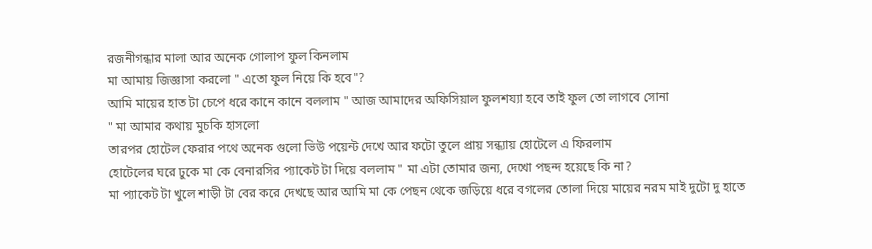রজনীগন্ধার মালা আর অনেক গোলাপ ফুল কিনলাম
মা আমায় জিজ্ঞাসা করলো " এতো ফুল নিয়ে কি হবে"?
আমি মায়ের হাত টা চেপে ধরে কানে কানে বললাম " আজ আমাদের অফিসিয়াল ফুলশয্যা হবে তাই ফুল তো লাগবে সোনা
" মা আমার কথায় মুচকি হাসলো
তারপর হোটেল ফেরার পথে অনেক গুলো ভিউ পয়েন্ট দেখে আর ফটো তুলে প্রায় সন্ধ্যায় হোটেলে এ ফিরলাম
হোটেলের ঘরে ঢুকে মা কে বেনারসির প্যাকেট টা দিয়ে বললাম " মা এটা তোমার জন্য, দেখো পছন্দ হয়েছে কি না?
মা প্যাকেট টা খুলে শাড়ী টা বের করে দেখছে আর আমি মা কে পেছন থেকে জড়িয়ে ধরে বগলের তোলা দিয়ে মায়ের নরম মাই দুটো দু হাতে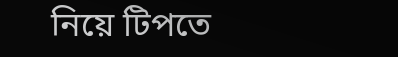নিয়ে টিপতে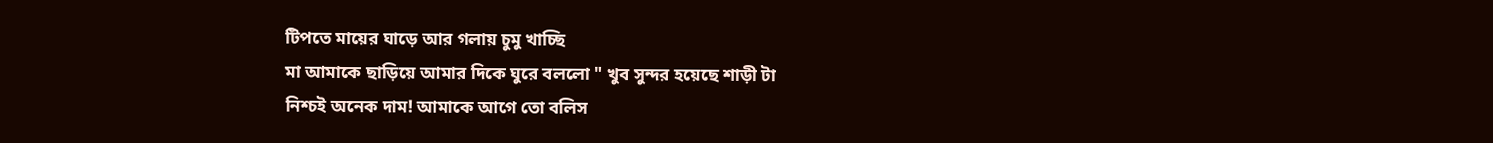টিপতে মায়ের ঘাড়ে আর গলায় চুমু খাচ্ছি
মা আমাকে ছাড়িয়ে আমার দিকে ঘুরে বললো " খুব সুন্দর হয়েছে শাড়ী টা
নিশ্চই অনেক দাম! আমাকে আগে তো বলিস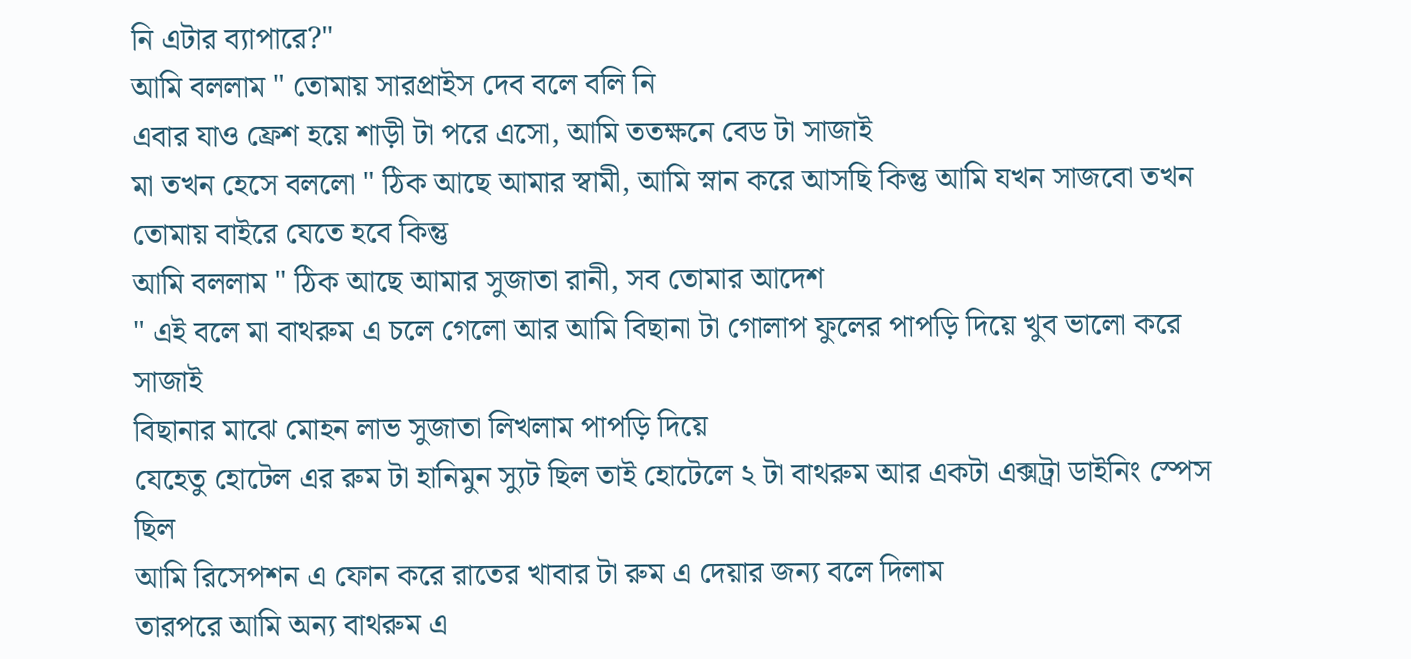নি এটার ব্যাপারে?"
আমি বললাম " তোমায় সারপ্রাইস দেব বলে বলি নি
এবার যাও ফ্রেশ হয়ে শাড়ী টা পরে এসো, আমি ততক্ষনে বেড টা সাজাই
মা তখন হেসে বললো " ঠিক আছে আমার স্বামী, আমি স্নান করে আসছি কিন্তু আমি যখন সাজবো তখন তোমায় বাইরে যেতে হবে কিন্তু
আমি বললাম " ঠিক আছে আমার সুজাতা রানী, সব তোমার আদেশ
" এই বলে মা বাথরুম এ চলে গেলো আর আমি বিছানা টা গোলাপ ফুলের পাপড়ি দিয়ে খুব ভালো করে সাজাই
বিছানার মাঝে মোহন লাভ সুজাতা লিখলাম পাপড়ি দিয়ে
যেহেতু হোটেল এর রুম টা হানিমুন স্যুট ছিল তাই হোটেলে ২ টা বাথরুম আর একটা এক্সট্রা ডাইনিং স্পেস ছিল
আমি রিসেপশন এ ফোন করে রাতের খাবার টা রুম এ দেয়ার জন্য বলে দিলাম
তারপরে আমি অন্য বাথরুম এ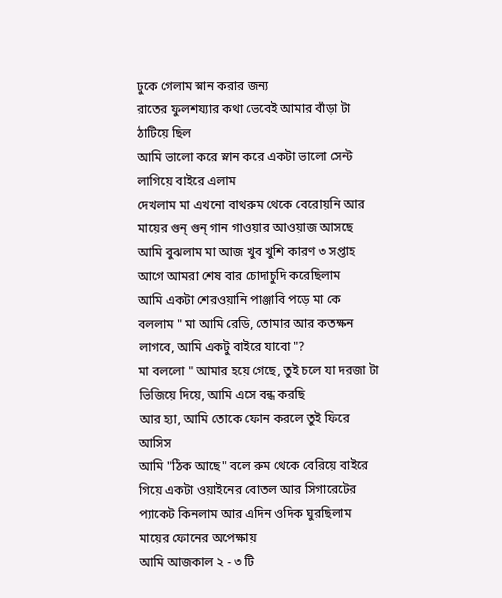ঢুকে গেলাম স্নান করার জন্য
রাতের ফুলশয্যার কথা ভেবেই আমার বাঁড়া টা ঠাটিয়ে ছিল
আমি ভালো করে স্নান করে একটা ভালো সেন্ট লাগিয়ে বাইরে এলাম
দেখলাম মা এখনো বাথরুম থেকে বেরোয়নি আর মায়ের গুন্ গুন্ গান গাওয়ার আওয়াজ আসছে
আমি বুঝলাম মা আজ খুব খুশি কারণ ৩ সপ্তাহ আগে আমরা শেষ বার চোদাচুদি করেছিলাম
আমি একটা শেরওয়ানি পাঞ্জাবি পড়ে মা কে বললাম " মা আমি রেডি, তোমার আর কতক্ষন লাগবে, আমি একটু বাইরে যাবো "?
মা বললো " আমার হয়ে গেছে, তুই চলে যা দরজা টা ভিজিয়ে দিয়ে, আমি এসে বন্ধ করছি
আর হ্যা, আমি তোকে ফোন করলে তুই ফিরে আসিস
আমি "ঠিক আছে" বলে রুম থেকে বেরিয়ে বাইরে গিয়ে একটা ওয়াইনের বোতল আর সিগারেটের প্যাকেট কিনলাম আর এদিন ওদিক ঘুরছিলাম মায়ের ফোনের অপেক্ষায়
আমি আজকাল ২ - ৩ টি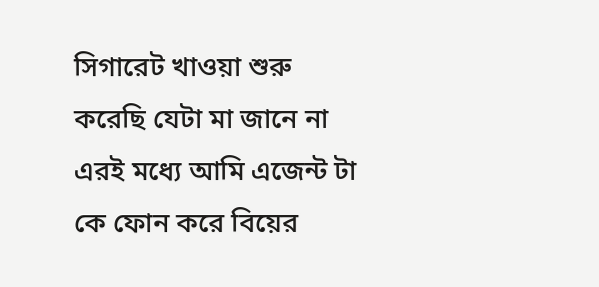সিগারেট খাওয়া শুরু করেছি যেটা মা জানে না
এরই মধ্যে আমি এজেন্ট টা কে ফোন করে বিয়ের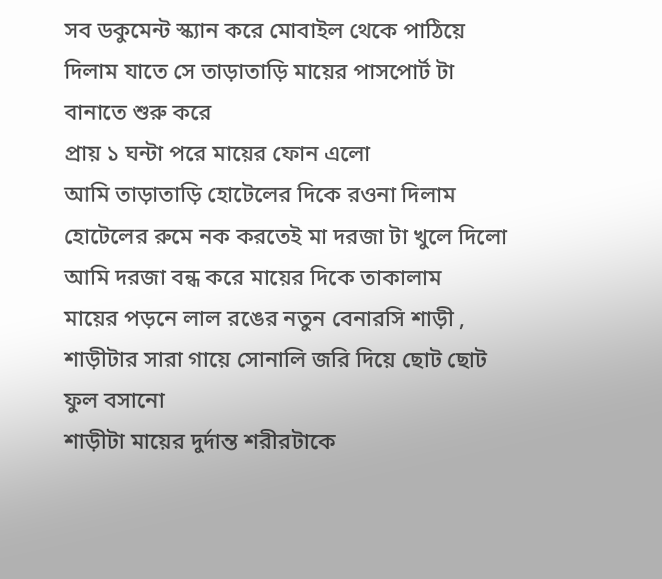সব ডকুমেন্ট স্ক্যান করে মোবাইল থেকে পাঠিয়ে দিলাম যাতে সে তাড়াতাড়ি মায়ের পাসপোর্ট টা বানাতে শুরু করে
প্রায় ১ ঘন্টা পরে মায়ের ফোন এলো
আমি তাড়াতাড়ি হোটেলের দিকে রওনা দিলাম
হোটেলের রুমে নক করতেই মা দরজা টা খুলে দিলো
আমি দরজা বন্ধ করে মায়ের দিকে তাকালাম
মায়ের পড়নে লাল রঙের নতুন বেনারসি শাড়ী , শাড়ীটার সারা গায়ে সোনালি জরি দিয়ে ছোট ছোট ফুল বসানো
শাড়ীটা মায়ের দুর্দান্ত শরীরটাকে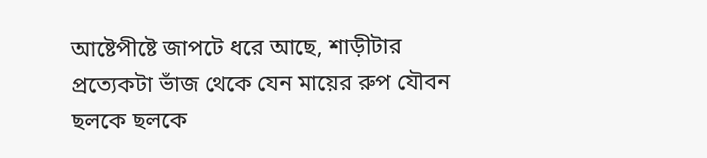আষ্টেপীষ্টে জাপটে ধরে আছে, শাড়ীটার প্রত্যেকটা ভাঁজ থেকে যেন মায়ের রুপ যৌবন ছলকে ছলকে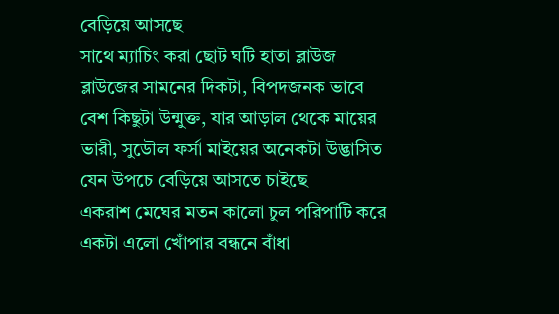বেড়িয়ে আসছে
সাথে ম্যাচিং করা ছোট ঘটি হাতা ব্লাউজ
ব্লাউজের সামনের দিকটা, বিপদজনক ভাবে বেশ কিছুটা উন্মুক্ত, যার আড়াল থেকে মায়ের ভারী, সুডৌল ফর্সা মাইয়ের অনেকটা উদ্ভাসিত
যেন উপচে বেড়িয়ে আসতে চাইছে
একরাশ মেঘের মতন কালো চুল পরিপাটি করে একটা এলো খোঁপার বন্ধনে বাঁধা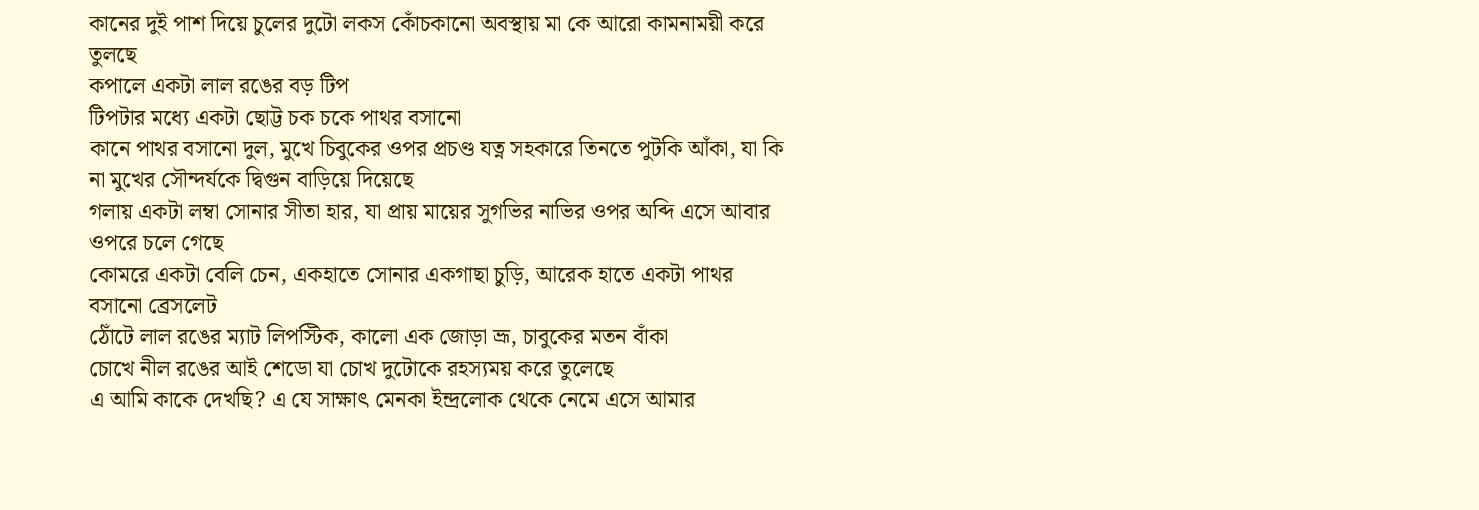কানের দুই পাশ দিয়ে চুলের দুটো লকস কোঁচকানো অবস্থায় মা কে আরো কামনাময়ী করে তুলছে
কপালে একটা লাল রঙের বড় টিপ
টিপটার মধ্যে একটা ছোট্ট চক চকে পাথর বসানো
কানে পাথর বসানো দুল, মুখে চিবুকের ওপর প্রচণ্ড যত্ন সহকারে তিনতে পুটকি আঁকা, যা কি না মুখের সৌন্দর্যকে দ্বিগুন বাড়িয়ে দিয়েছে
গলায় একটা লম্বা সোনার সীতা হার, যা প্রায় মায়ের সুগভির নাভির ওপর অব্দি এসে আবার ওপরে চলে গেছে
কোমরে একটা বেলি চেন, একহাতে সোনার একগাছা চুড়ি, আরেক হাতে একটা পাথর বসানো ব্রেসলেট
ঠোঁটে লাল রঙের ম্যাট লিপস্টিক, কালো এক জোড়া ভ্রূ, চাবুকের মতন বাঁকা
চোখে নীল রঙের আই শেডো যা চোখ দুটোকে রহস্যময় করে তুলেছে
এ আমি কাকে দেখছি? এ যে সাক্ষাৎ মেনকা ইন্দ্রলোক থেকে নেমে এসে আমার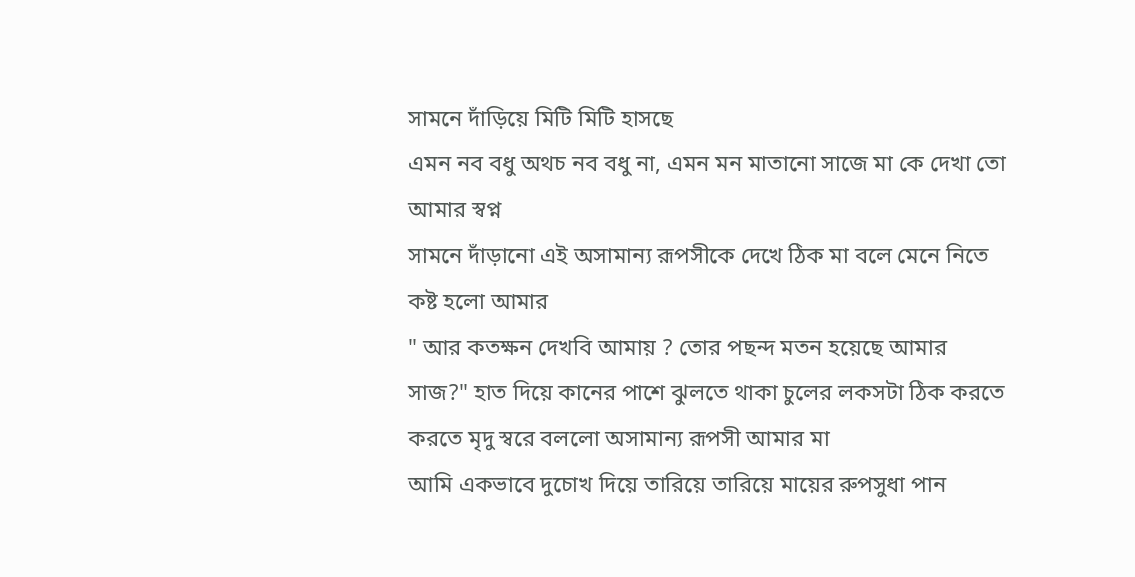সামনে দাঁড়িয়ে মিটি মিটি হাসছে
এমন নব বধু অথচ নব বধু না, এমন মন মাতানো সাজে মা কে দেখা তো আমার স্বপ্ন
সামনে দাঁড়ানো এই অসামান্য রূপসীকে দেখে ঠিক মা বলে মেনে নিতে কষ্ট হলো আমার
" আর কতক্ষন দেখবি আমায় ? তোর পছন্দ মতন হয়েছে আমার সাজ?" হাত দিয়ে কানের পাশে ঝুলতে থাকা চুলের লকসটা ঠিক করতে করতে মৃদু স্বরে বললো অসামান্য রূপসী আমার মা
আমি একভাবে দুচোখ দিয়ে তারিয়ে তারিয়ে মায়ের রুপসুধা পান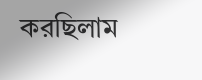করছিলাম